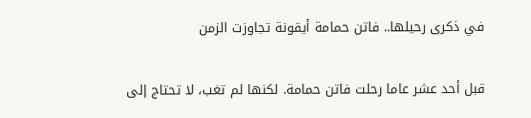في ذكرى رحيلها.. فاتن حمامة أيقونة تجاوزت الزمن

قبل أحد عشر عاما رحلت فاتن حمامة. لكنها لم تغب، لا تحتاج إلى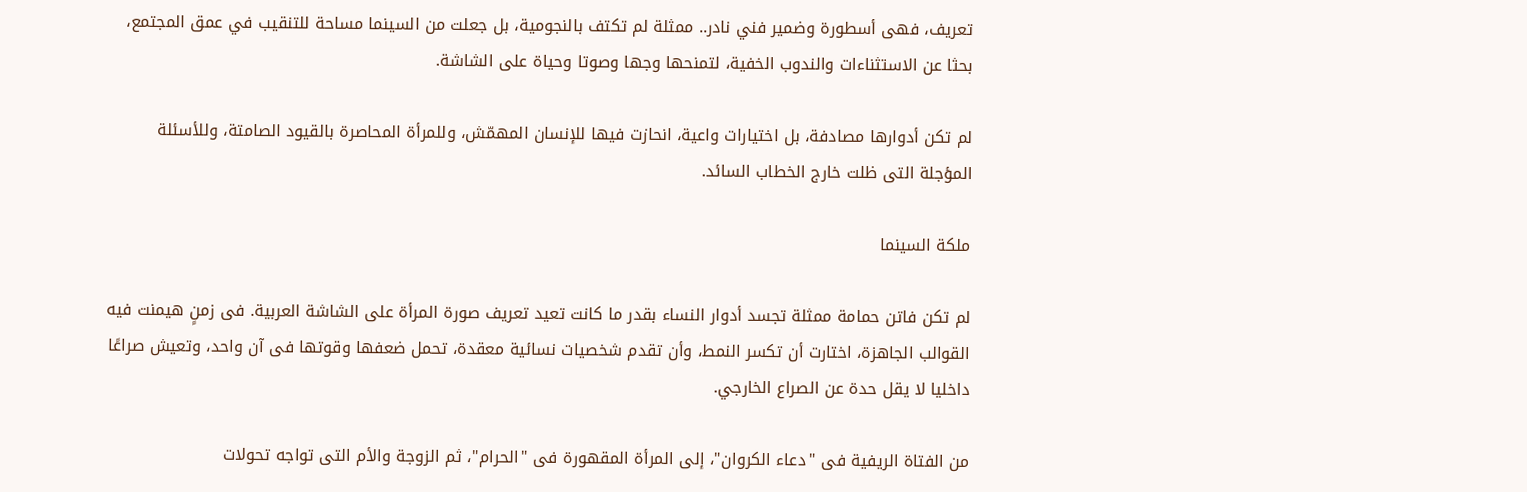تعريف، فهى أسطورة وضمير فني نادر.. ممثلة لم تكتف بالنجومية، بل جعلت من السينما مساحة للتنقيب في عمق المجتمع، بحثا عن الاستثناءات والندوب الخفية، لتمنحها وجها وصوتا وحياة على الشاشة.

لم تكن أدوارها مصادفة، بل اختيارات واعية، انحازت فيها للإنسان المهمّش، وللمرأة المحاصرة بالقيود الصامتة، وللأسئلة المؤجلة التى ظلت خارج الخطاب السائد.

ملكة السينما

لم تكن فاتن حمامة ممثلة تجسد أدوار النساء بقدر ما كانت تعيد تعريف صورة المرأة على الشاشة العربية. فى زمنٍ هيمنت فيه القوالب الجاهزة، اختارت أن تكسر النمط، وأن تقدم شخصيات نسائية معقدة، تحمل ضعفها وقوتها فى آن واحد، وتعيش صراعًا داخليا لا يقل حدة عن الصراع الخارجي.

من الفتاة الريفية فى "دعاء الكروان"، إلى المرأة المقهورة فى "الحرام"، ثم الزوجة والأم التى تواجه تحولات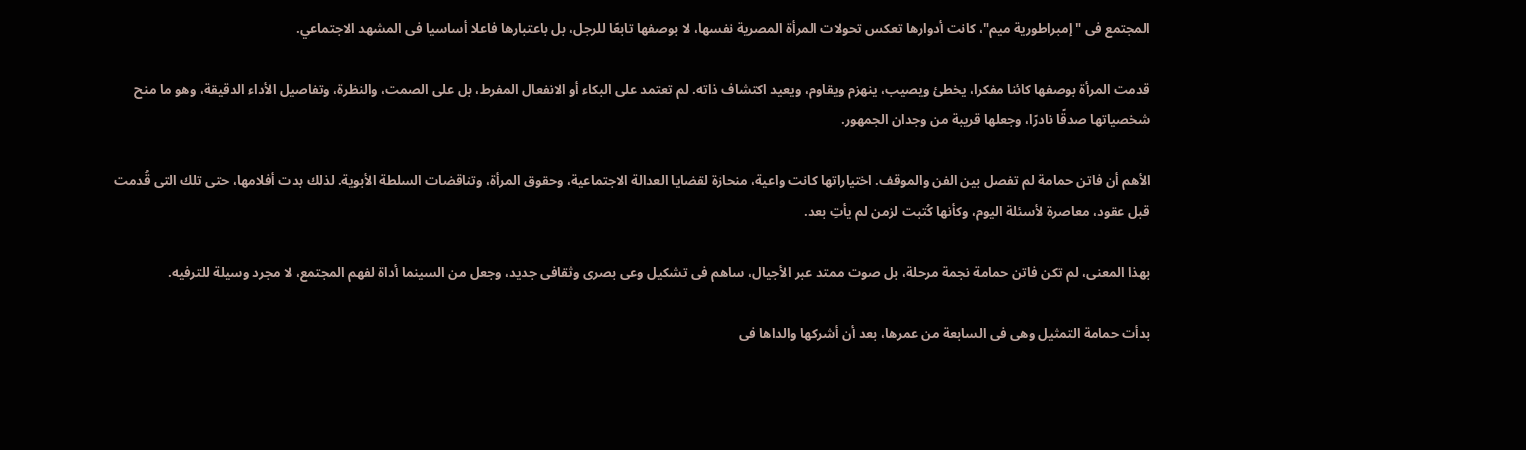المجتمع فى "إمبراطورية ميم"، كانت أدوارها تعكس تحولات المرأة المصرية نفسها، لا بوصفها تابعًا للرجل، بل باعتبارها فاعلا أساسيا فى المشهد الاجتماعي.

قدمت المرأة بوصفها كائنا مفكرا، يخطئ ويصيب، ينهزم ويقاوم، ويعيد اكتشاف ذاته. لم تعتمد على البكاء أو الانفعال المفرط، بل على الصمت، والنظرة، وتفاصيل الأداء الدقيقة، وهو ما منح شخصياتها صدقًا نادرًا، وجعلها قريبة من وجدان الجمهور.

الأهم أن فاتن حمامة لم تفصل بين الفن والموقف. اختياراتها كانت واعية، منحازة لقضايا العدالة الاجتماعية، وحقوق المرأة، وتناقضات السلطة الأبوية. لذلك بدت أفلامها، حتى تلك التى قُدمت قبل عقود، معاصرة لأسئلة اليوم، وكأنها كُتبت لزمن لم يأتِ بعد.

بهذا المعنى، لم تكن فاتن حمامة نجمة مرحلة، بل صوت ممتد عبر الأجيال، ساهم فى تشكيل وعى بصرى وثقافى جديد، وجعل من السينما أداة لفهم المجتمع، لا مجرد وسيلة للترفيه.

بدأت حمامة التمثيل وهى فى السابعة من عمرها، بعد أن أشركها والداها فى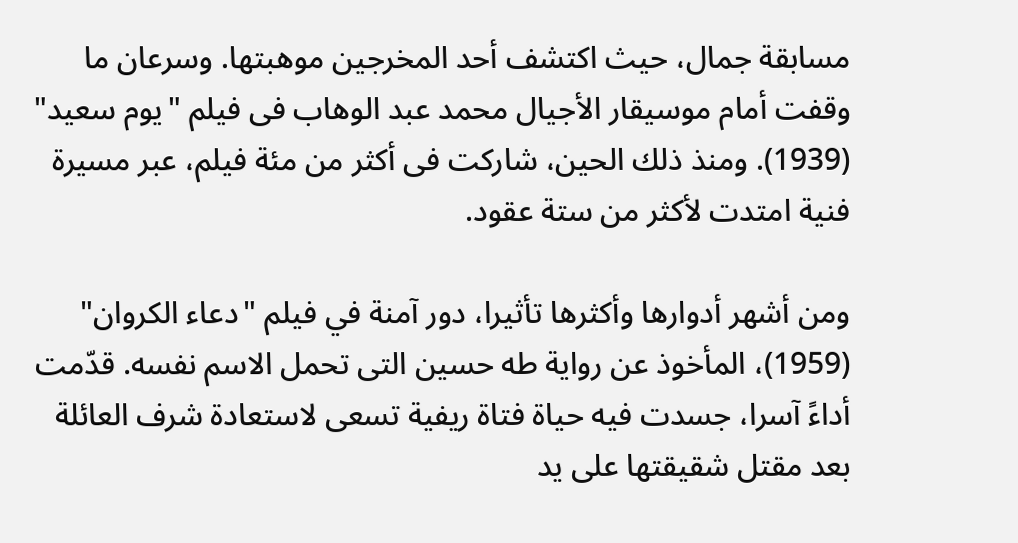مسابقة جمال، حيث اكتشف أحد المخرجين موهبتها. وسرعان ما وقفت أمام موسيقار الأجيال محمد عبد الوهاب فى فيلم "يوم سعيد" (1939). ومنذ ذلك الحين، شاركت فى أكثر من مئة فيلم، عبر مسيرة فنية امتدت لأكثر من ستة عقود.

ومن أشهر أدوارها وأكثرها تأثيرا، دور آمنة في فيلم "دعاء الكروان" (1959)، المأخوذ عن رواية طه حسين التى تحمل الاسم نفسه. قدّمت أداءً آسرا، جسدت فيه حياة فتاة ريفية تسعى لاستعادة شرف العائلة بعد مقتل شقيقتها على يد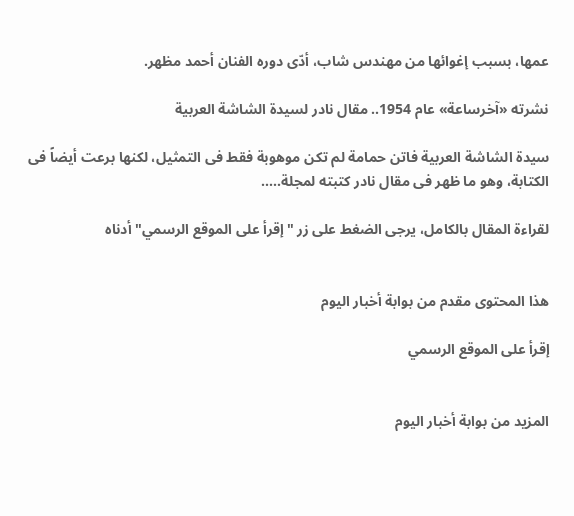عمها، بسبب إغوائها من مهندس شاب، أدّى دوره الفنان أحمد مظهر.

نشرته «آخرساعة» عام 1954.. مقال نادر لسيدة الشاشة العربية

سيدة الشاشة العربية فاتن حمامة لم تكن موهوبة فقط فى التمثيل، لكنها برعت أيضاً فى الكتابة، وهو ما ظهر فى مقال نادر كتبته لمجلة.....

لقراءة المقال بالكامل، يرجى الضغط على زر "إقرأ على الموقع الرسمي" أدناه


هذا المحتوى مقدم من بوابة أخبار اليوم

إقرأ على الموقع الرسمي


المزيد من بوابة أخبار اليوم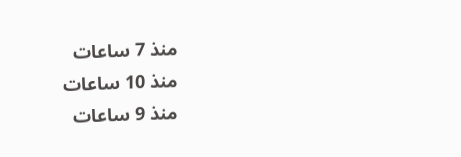منذ 7 ساعات
منذ 10 ساعات
منذ 9 ساعات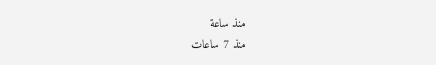منذ ساعة
منذ 7 ساعات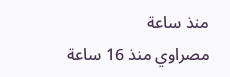منذ ساعة
مصراوي منذ 16 ساعة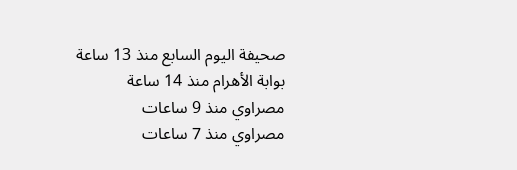صحيفة اليوم السابع منذ 13 ساعة
بوابة الأهرام منذ 14 ساعة
مصراوي منذ 9 ساعات
مصراوي منذ 7 ساعات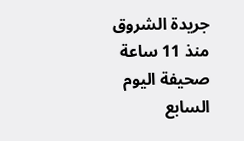جريدة الشروق منذ 11 ساعة
صحيفة اليوم السابع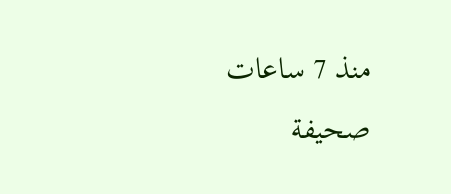منذ 7 ساعات
صحيفة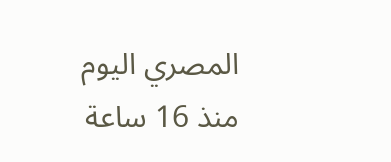المصري اليوم منذ 16 ساعة